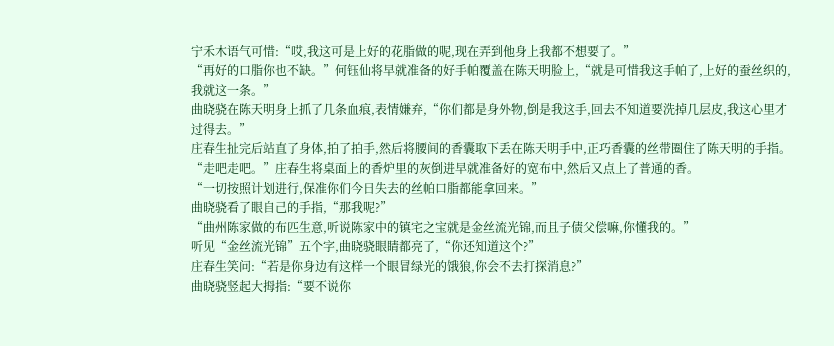宁禾木语气可惜:“哎,我这可是上好的花脂做的呢,现在弄到他身上我都不想要了。”
“再好的口脂你也不缺。”何钰仙将早就准备的好手帕覆盖在陈天明脸上,“就是可惜我这手帕了,上好的蚕丝织的,我就这一条。”
曲晓骁在陈天明身上抓了几条血痕,表情嫌弃,“你们都是身外物,倒是我这手,回去不知道要洗掉几层皮,我这心里才过得去。”
庄春生扯完后站直了身体,拍了拍手,然后将腰间的香囊取下丢在陈天明手中,正巧香囊的丝带圈住了陈天明的手指。
“走吧走吧。”庄春生将桌面上的香炉里的灰倒进早就准备好的宽布中,然后又点上了普通的香。
“一切按照计划进行,保准你们今日失去的丝帕口脂都能拿回来。”
曲晓骁看了眼自己的手指,“那我呢?”
“曲州陈家做的布匹生意,听说陈家中的镇宅之宝就是金丝流光锦,而且子债父偿嘛,你懂我的。”
听见“金丝流光锦”五个字,曲晓骁眼睛都亮了,“你还知道这个?”
庄春生笑问:“若是你身边有这样一个眼冒绿光的饿狼,你会不去打探消息?”
曲晓骁竖起大拇指:“要不说你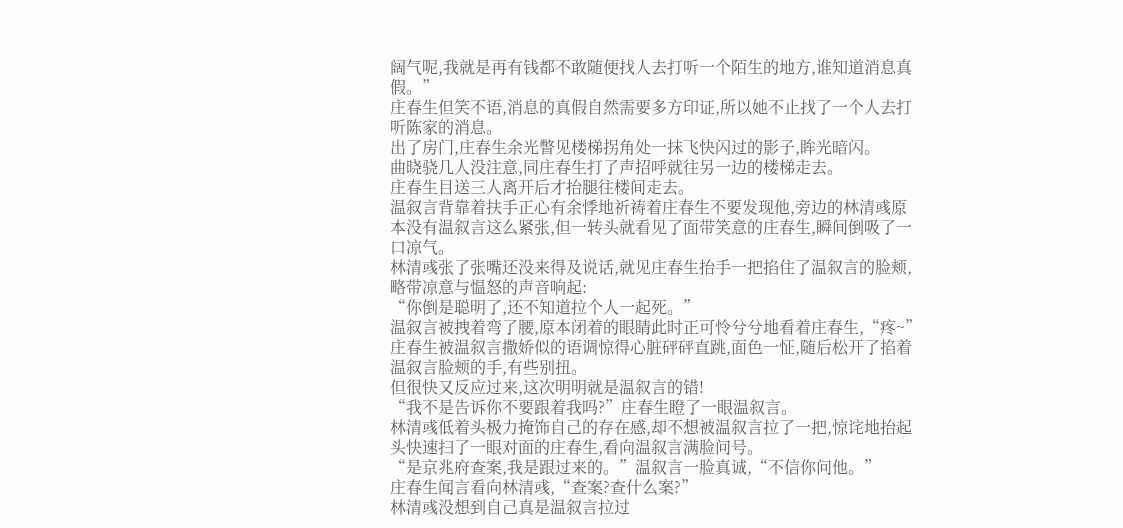阔气呢,我就是再有钱都不敢随便找人去打听一个陌生的地方,谁知道消息真假。”
庄春生但笑不语,消息的真假自然需要多方印证,所以她不止找了一个人去打听陈家的消息。
出了房门,庄春生余光瞥见楼梯拐角处一抹飞快闪过的影子,眸光暗闪。
曲晓骁几人没注意,同庄春生打了声招呼就往另一边的楼梯走去。
庄春生目送三人离开后才抬腿往楼间走去。
温叙言背靠着扶手正心有余悸地祈祷着庄春生不要发现他,旁边的林清彧原本没有温叙言这么紧张,但一转头就看见了面带笑意的庄春生,瞬间倒吸了一口凉气。
林清彧张了张嘴还没来得及说话,就见庄春生抬手一把掐住了温叙言的脸颊,略带凉意与愠怒的声音响起:
“你倒是聪明了,还不知道拉个人一起死。”
温叙言被拽着弯了腰,原本闭着的眼睛此时正可怜兮兮地看着庄春生,“疼~”
庄春生被温叙言撒娇似的语调惊得心脏砰砰直跳,面色一怔,随后松开了掐着温叙言脸颊的手,有些别扭。
但很快又反应过来,这次明明就是温叙言的错!
“我不是告诉你不要跟着我吗?”庄春生瞪了一眼温叙言。
林清彧低着头极力掩饰自己的存在感,却不想被温叙言拉了一把,惊诧地抬起头快速扫了一眼对面的庄春生,看向温叙言满脸问号。
“是京兆府查案,我是跟过来的。”温叙言一脸真诚,“不信你问他。”
庄春生闻言看向林清彧,“查案?查什么案?”
林清彧没想到自己真是温叙言拉过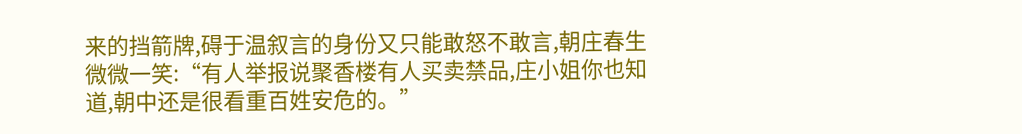来的挡箭牌,碍于温叙言的身份又只能敢怒不敢言,朝庄春生微微一笑:“有人举报说聚香楼有人买卖禁品,庄小姐你也知道,朝中还是很看重百姓安危的。”